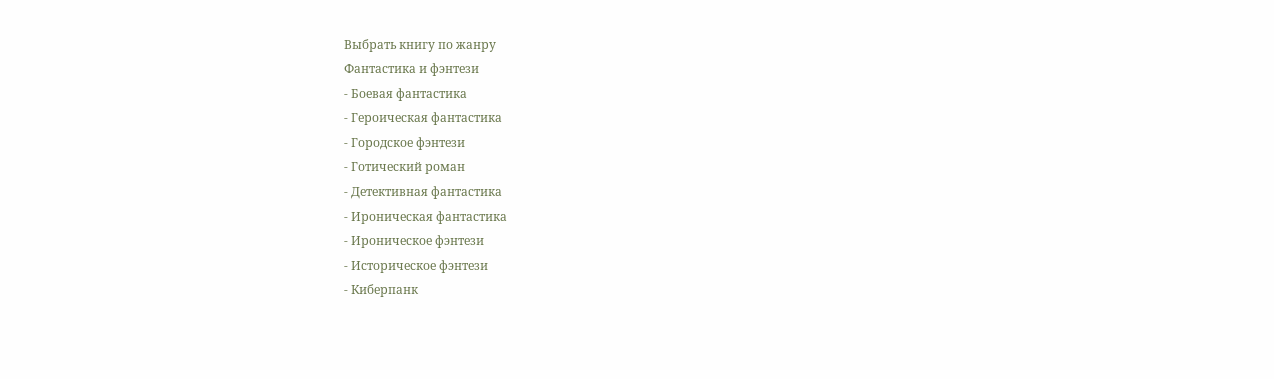Выбрать книгу по жанру
Фантастика и фэнтези
- Боевая фантастика
- Героическая фантастика
- Городское фэнтези
- Готический роман
- Детективная фантастика
- Ироническая фантастика
- Ироническое фэнтези
- Историческое фэнтези
- Киберпанк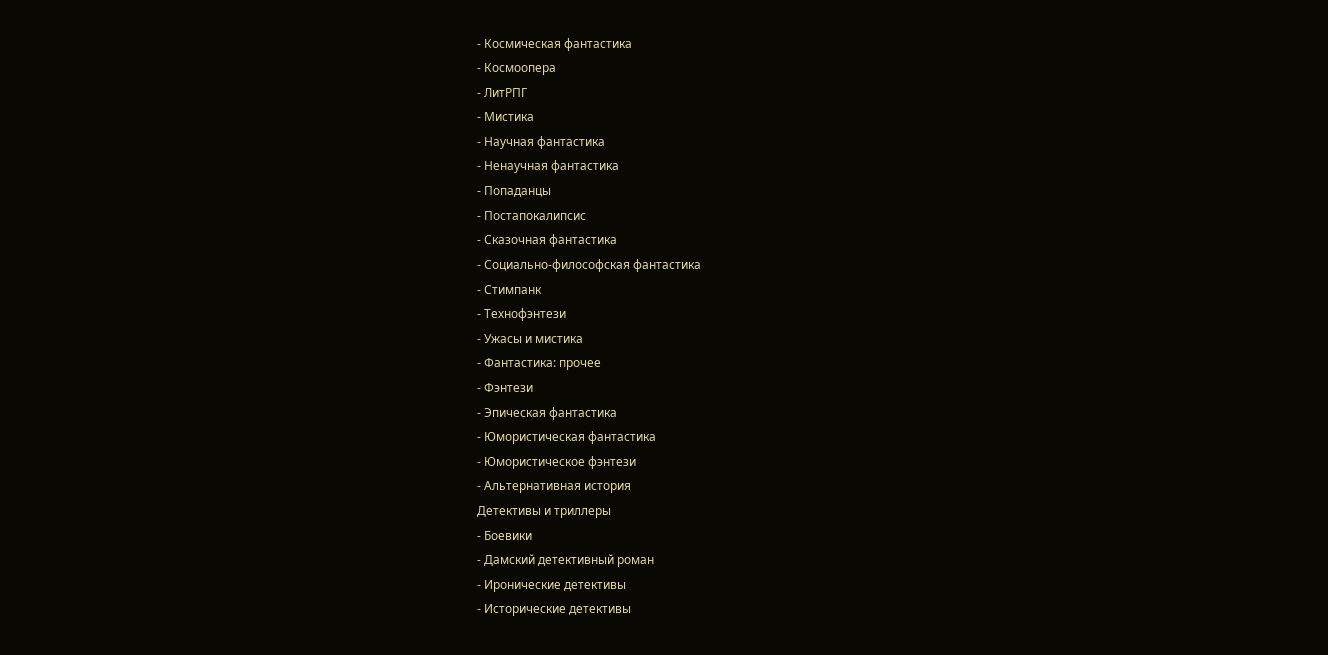- Космическая фантастика
- Космоопера
- ЛитРПГ
- Мистика
- Научная фантастика
- Ненаучная фантастика
- Попаданцы
- Постапокалипсис
- Сказочная фантастика
- Социально-философская фантастика
- Стимпанк
- Технофэнтези
- Ужасы и мистика
- Фантастика: прочее
- Фэнтези
- Эпическая фантастика
- Юмористическая фантастика
- Юмористическое фэнтези
- Альтернативная история
Детективы и триллеры
- Боевики
- Дамский детективный роман
- Иронические детективы
- Исторические детективы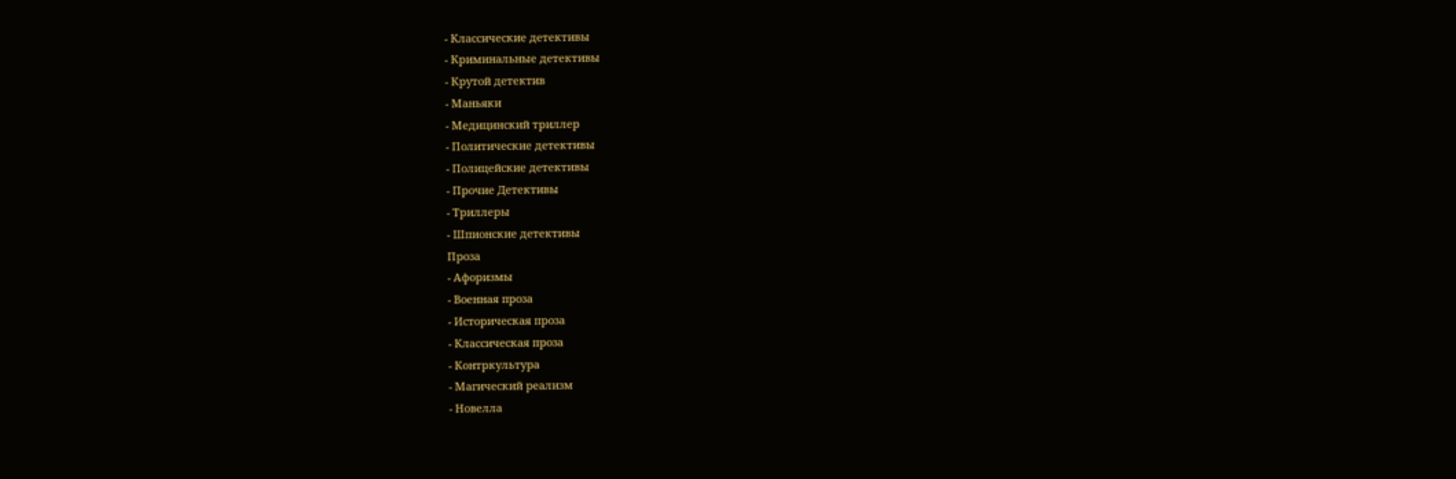- Классические детективы
- Криминальные детективы
- Крутой детектив
- Маньяки
- Медицинский триллер
- Политические детективы
- Полицейские детективы
- Прочие Детективы
- Триллеры
- Шпионские детективы
Проза
- Афоризмы
- Военная проза
- Историческая проза
- Классическая проза
- Контркультура
- Магический реализм
- Новелла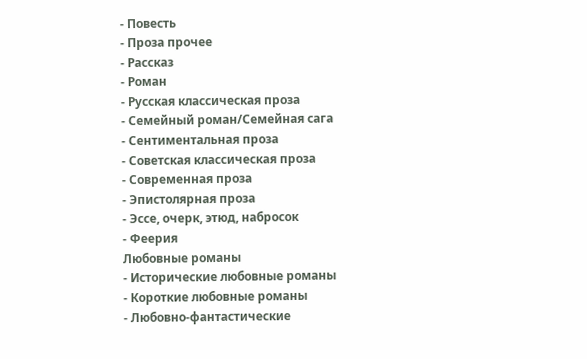- Повесть
- Проза прочее
- Рассказ
- Роман
- Русская классическая проза
- Семейный роман/Семейная сага
- Сентиментальная проза
- Советская классическая проза
- Современная проза
- Эпистолярная проза
- Эссе, очерк, этюд, набросок
- Феерия
Любовные романы
- Исторические любовные романы
- Короткие любовные романы
- Любовно-фантастические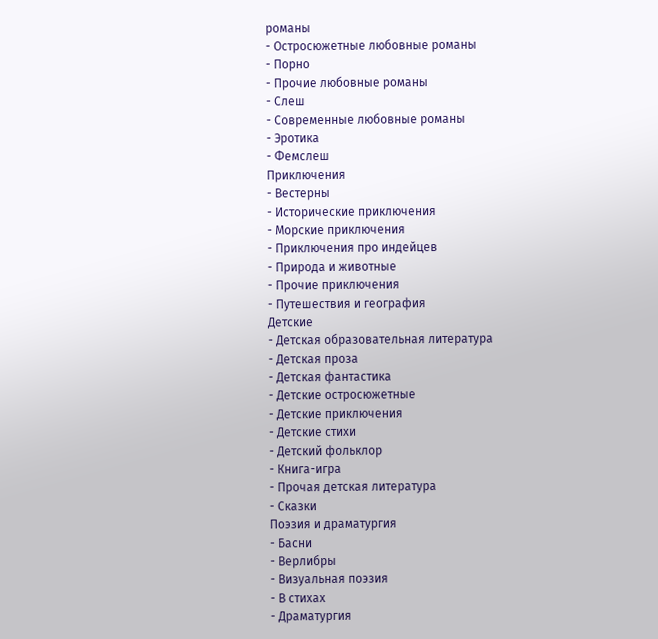романы
- Остросюжетные любовные романы
- Порно
- Прочие любовные романы
- Слеш
- Современные любовные романы
- Эротика
- Фемслеш
Приключения
- Вестерны
- Исторические приключения
- Морские приключения
- Приключения про индейцев
- Природа и животные
- Прочие приключения
- Путешествия и география
Детские
- Детская образовательная литература
- Детская проза
- Детская фантастика
- Детские остросюжетные
- Детские приключения
- Детские стихи
- Детский фольклор
- Книга-игра
- Прочая детская литература
- Сказки
Поэзия и драматургия
- Басни
- Верлибры
- Визуальная поэзия
- В стихах
- Драматургия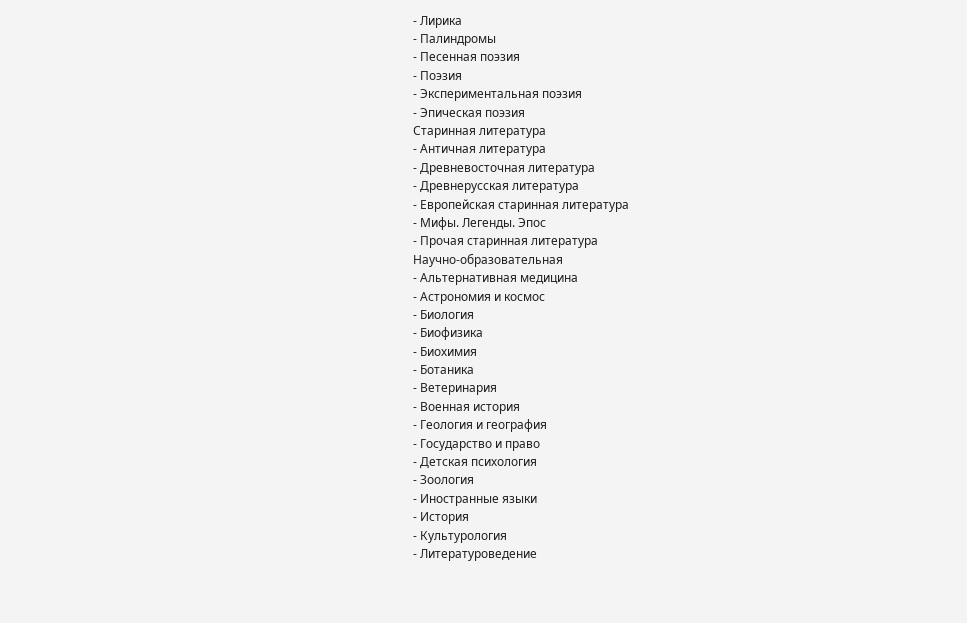- Лирика
- Палиндромы
- Песенная поэзия
- Поэзия
- Экспериментальная поэзия
- Эпическая поэзия
Старинная литература
- Античная литература
- Древневосточная литература
- Древнерусская литература
- Европейская старинная литература
- Мифы. Легенды. Эпос
- Прочая старинная литература
Научно-образовательная
- Альтернативная медицина
- Астрономия и космос
- Биология
- Биофизика
- Биохимия
- Ботаника
- Ветеринария
- Военная история
- Геология и география
- Государство и право
- Детская психология
- Зоология
- Иностранные языки
- История
- Культурология
- Литературоведение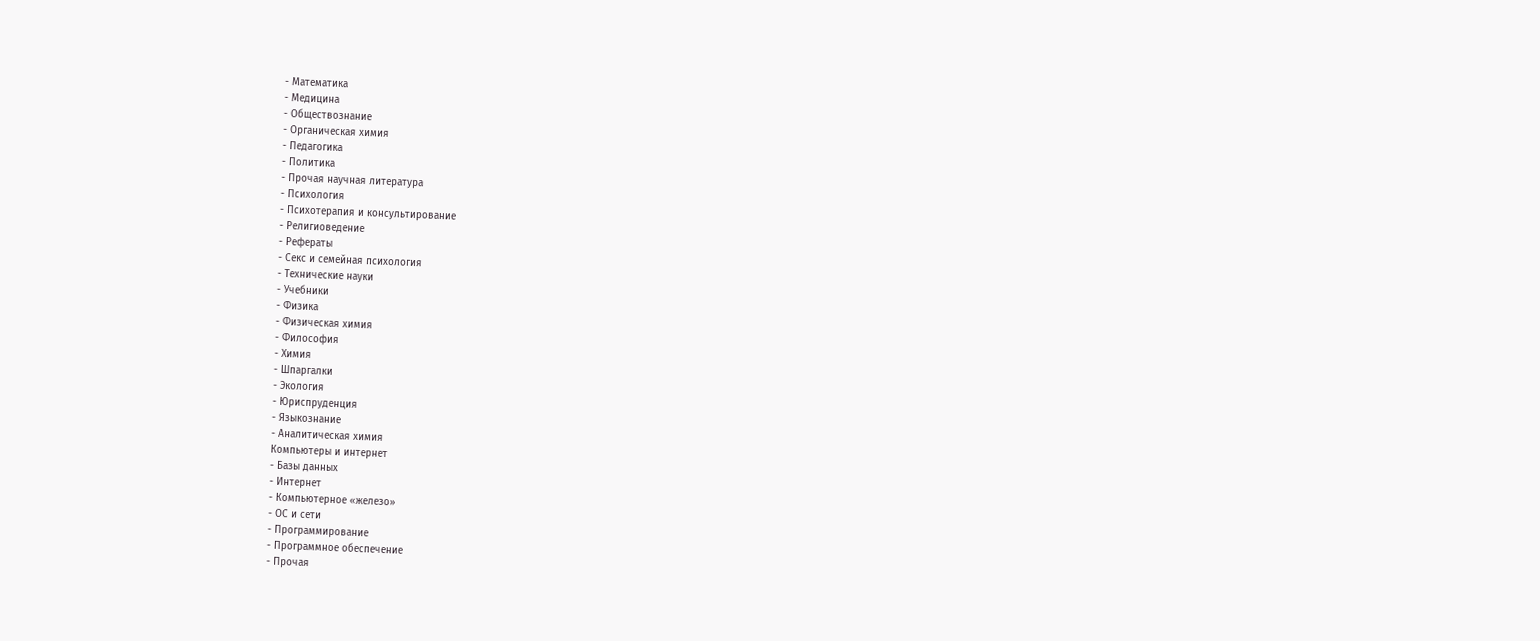- Математика
- Медицина
- Обществознание
- Органическая химия
- Педагогика
- Политика
- Прочая научная литература
- Психология
- Психотерапия и консультирование
- Религиоведение
- Рефераты
- Секс и семейная психология
- Технические науки
- Учебники
- Физика
- Физическая химия
- Философия
- Химия
- Шпаргалки
- Экология
- Юриспруденция
- Языкознание
- Аналитическая химия
Компьютеры и интернет
- Базы данных
- Интернет
- Компьютерное «железо»
- ОС и сети
- Программирование
- Программное обеспечение
- Прочая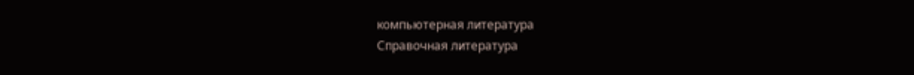компьютерная литература
Справочная литература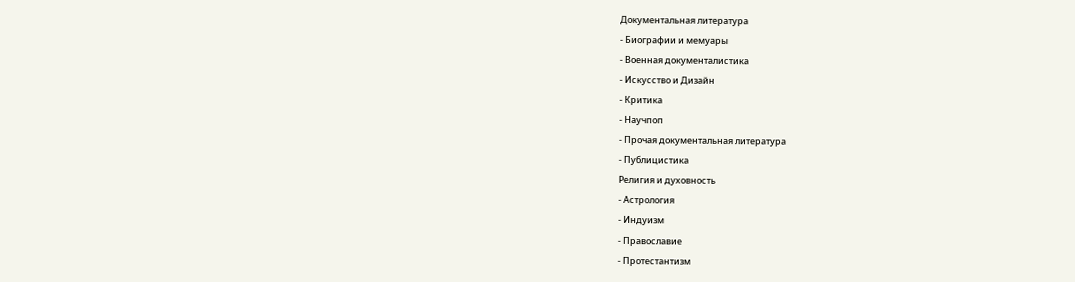Документальная литература
- Биографии и мемуары
- Военная документалистика
- Искусство и Дизайн
- Критика
- Научпоп
- Прочая документальная литература
- Публицистика
Религия и духовность
- Астрология
- Индуизм
- Православие
- Протестантизм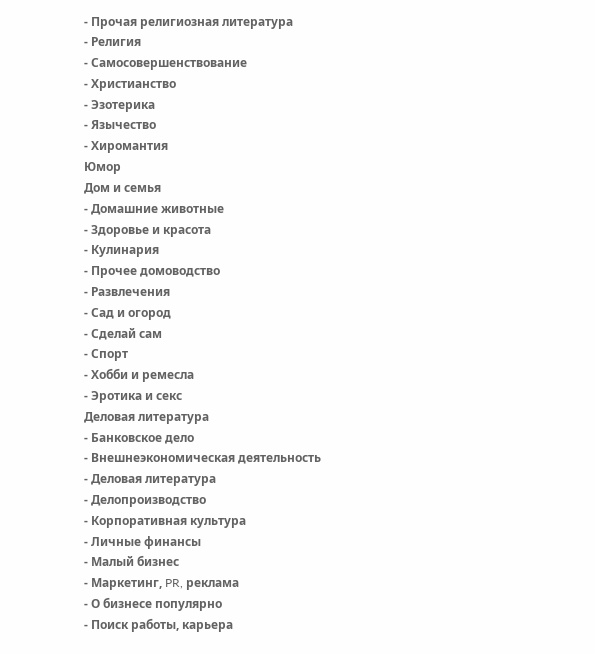- Прочая религиозная литература
- Религия
- Самосовершенствование
- Христианство
- Эзотерика
- Язычество
- Хиромантия
Юмор
Дом и семья
- Домашние животные
- Здоровье и красота
- Кулинария
- Прочее домоводство
- Развлечения
- Сад и огород
- Сделай сам
- Спорт
- Хобби и ремесла
- Эротика и секс
Деловая литература
- Банковское дело
- Внешнеэкономическая деятельность
- Деловая литература
- Делопроизводство
- Корпоративная культура
- Личные финансы
- Малый бизнес
- Маркетинг, PR, реклама
- О бизнесе популярно
- Поиск работы, карьера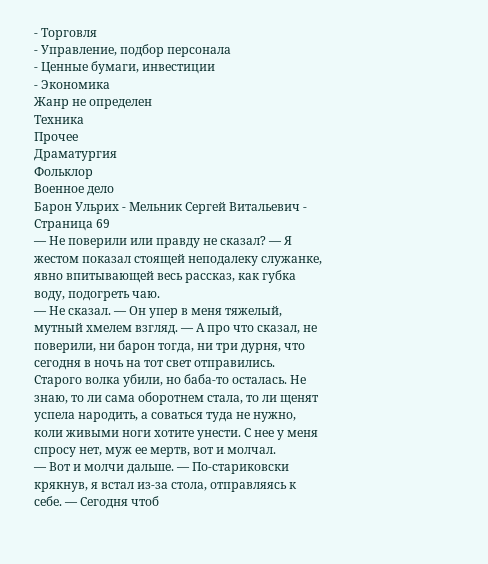- Торговля
- Управление, подбор персонала
- Ценные бумаги, инвестиции
- Экономика
Жанр не определен
Техника
Прочее
Драматургия
Фольклор
Военное дело
Барон Ульрих - Мельник Сергей Витальевич - Страница 69
— Не поверили или правду не сказал? — Я жестом показал стоящей неподалеку служанке, явно впитывающей весь рассказ, как губка воду, подогреть чаю.
— Не сказал. — Он упер в меня тяжелый, мутный хмелем взгляд. — А про что сказал, не поверили, ни барон тогда, ни три дурня, что сегодня в ночь на тот свет отправились. Старого волка убили, но баба-то осталась. Не знаю, то ли сама оборотнем стала, то ли щенят успела народить, а соваться туда не нужно, коли живыми ноги хотите унести. С нее у меня спросу нет, муж ее мертв, вот и молчал.
— Вот и молчи дальше. — По-стариковски крякнув, я встал из-за стола, отправляясь к себе. — Сегодня чтоб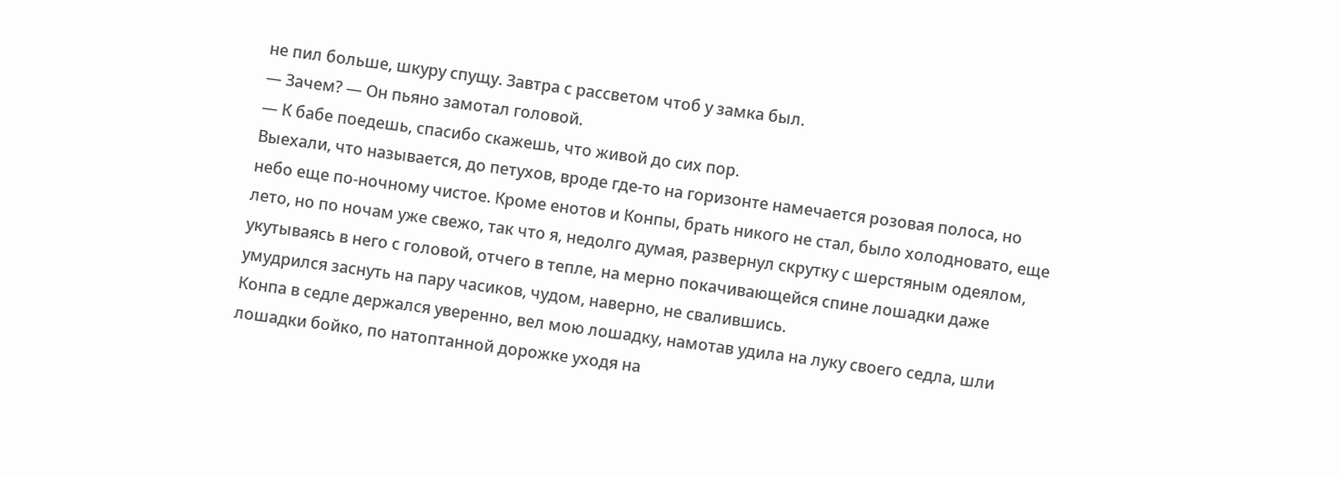не пил больше, шкуру спущу. Завтра с рассветом чтоб у замка был.
— Зачем? — Он пьяно замотал головой.
— К бабе поедешь, спасибо скажешь, что живой до сих пор.
Выехали, что называется, до петухов, вроде где-то на горизонте намечается розовая полоса, но небо еще по-ночному чистое. Кроме енотов и Конпы, брать никого не стал, было холодновато, еще лето, но по ночам уже свежо, так что я, недолго думая, развернул скрутку с шерстяным одеялом, укутываясь в него с головой, отчего в тепле, на мерно покачивающейся спине лошадки даже умудрился заснуть на пару часиков, чудом, наверно, не свалившись.
Конпа в седле держался уверенно, вел мою лошадку, намотав удила на луку своего седла, шли лошадки бойко, по натоптанной дорожке уходя на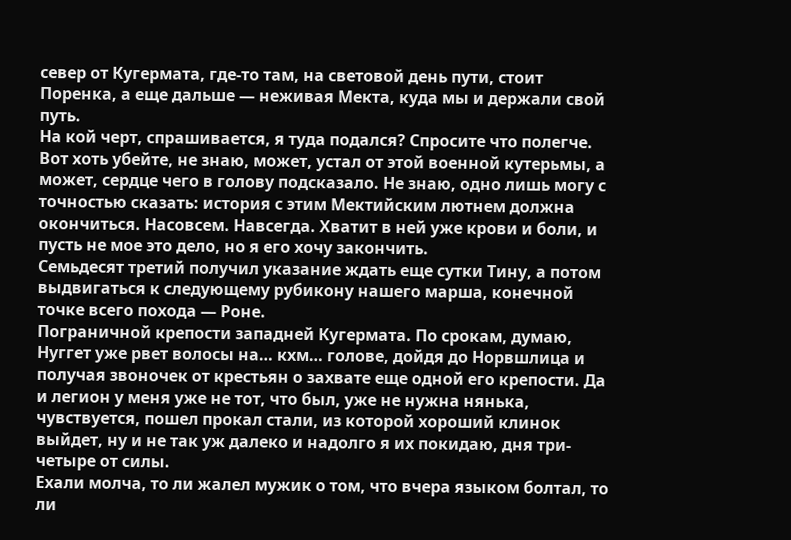север от Кугермата, где-то там, на световой день пути, стоит Поренка, а еще дальше — неживая Мекта, куда мы и держали свой путь.
На кой черт, спрашивается, я туда подался? Спросите что полегче. Вот хоть убейте, не знаю, может, устал от этой военной кутерьмы, а может, сердце чего в голову подсказало. Не знаю, одно лишь могу с точностью сказать: история с этим Мектийским лютнем должна окончиться. Насовсем. Навсегда. Хватит в ней уже крови и боли, и пусть не мое это дело, но я его хочу закончить.
Семьдесят третий получил указание ждать еще сутки Тину, а потом выдвигаться к следующему рубикону нашего марша, конечной точке всего похода — Роне.
Пограничной крепости западней Кугермата. По срокам, думаю, Нуггет уже рвет волосы на… кхм… голове, дойдя до Норвшлица и получая звоночек от крестьян о захвате еще одной его крепости. Да и легион у меня уже не тот, что был, уже не нужна нянька, чувствуется, пошел прокал стали, из которой хороший клинок выйдет, ну и не так уж далеко и надолго я их покидаю, дня три-четыре от силы.
Ехали молча, то ли жалел мужик о том, что вчера языком болтал, то ли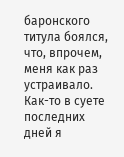баронского титула боялся, что, впрочем, меня как раз устраивало. Как-то в суете последних дней я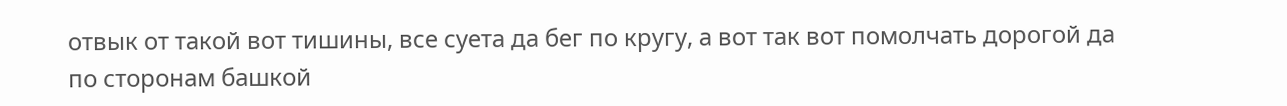отвык от такой вот тишины, все суета да бег по кругу, а вот так вот помолчать дорогой да по сторонам башкой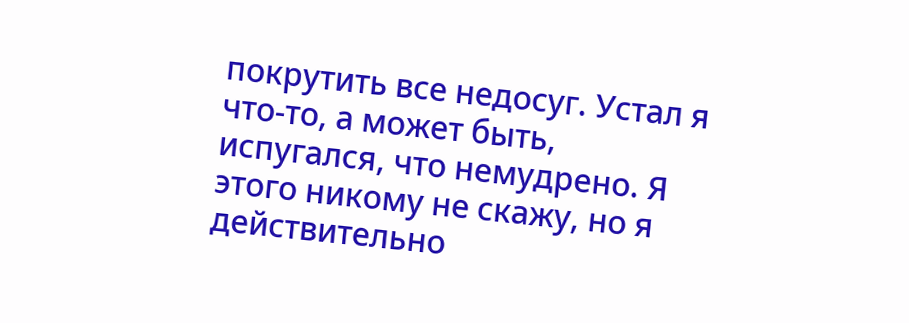покрутить все недосуг. Устал я что-то, а может быть, испугался, что немудрено. Я этого никому не скажу, но я действительно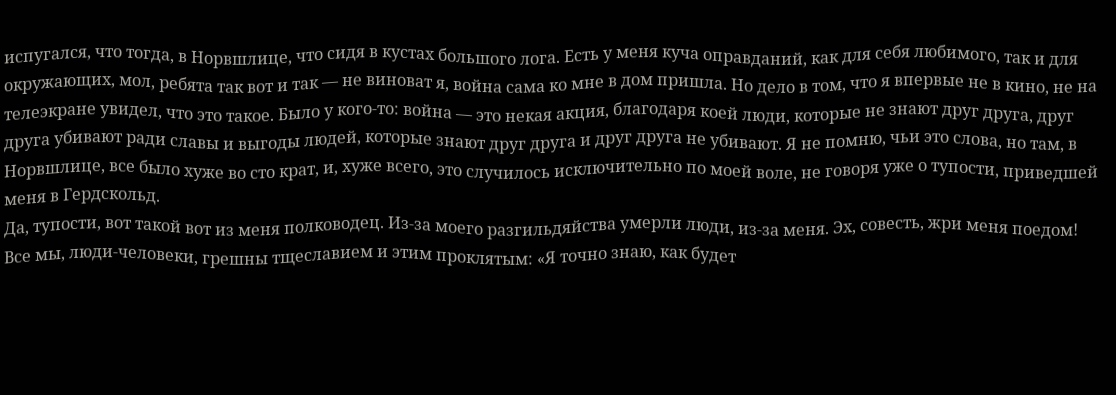испугался, что тогда, в Норвшлице, что сидя в кустах большого лога. Есть у меня куча оправданий, как для себя любимого, так и для окружающих, мол, ребята так вот и так — не виноват я, война сама ко мне в дом пришла. Но дело в том, что я впервые не в кино, не на телеэкране увидел, что это такое. Было у кого-то: война — это некая акция, благодаря коей люди, которые не знают друг друга, друг друга убивают ради славы и выгоды людей, которые знают друг друга и друг друга не убивают. Я не помню, чьи это слова, но там, в Норвшлице, все было хуже во сто крат, и, хуже всего, это случилось исключительно по моей воле, не говоря уже о тупости, приведшей меня в Гердскольд.
Да, тупости, вот такой вот из меня полководец. Из-за моего разгильдяйства умерли люди, из-за меня. Эх, совесть, жри меня поедом! Все мы, люди-человеки, грешны тщеславием и этим проклятым: «Я точно знаю, как будет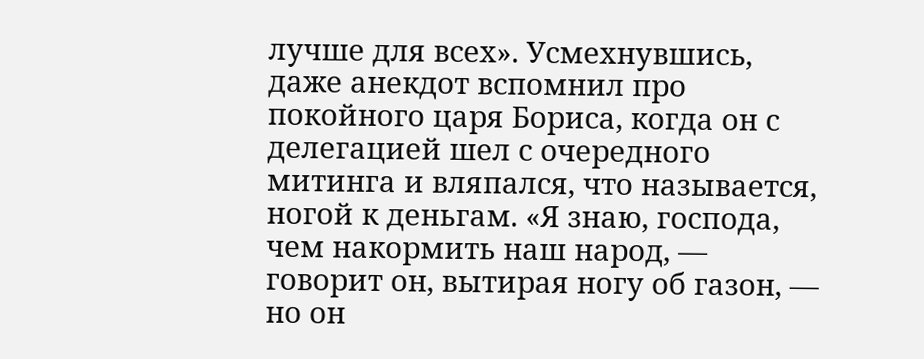лучше для всех». Усмехнувшись, даже анекдот вспомнил про покойного царя Бориса, когда он с делегацией шел с очередного митинга и вляпался, что называется, ногой к деньгам. «Я знаю, господа, чем накормить наш народ, — говорит он, вытирая ногу об газон, — но он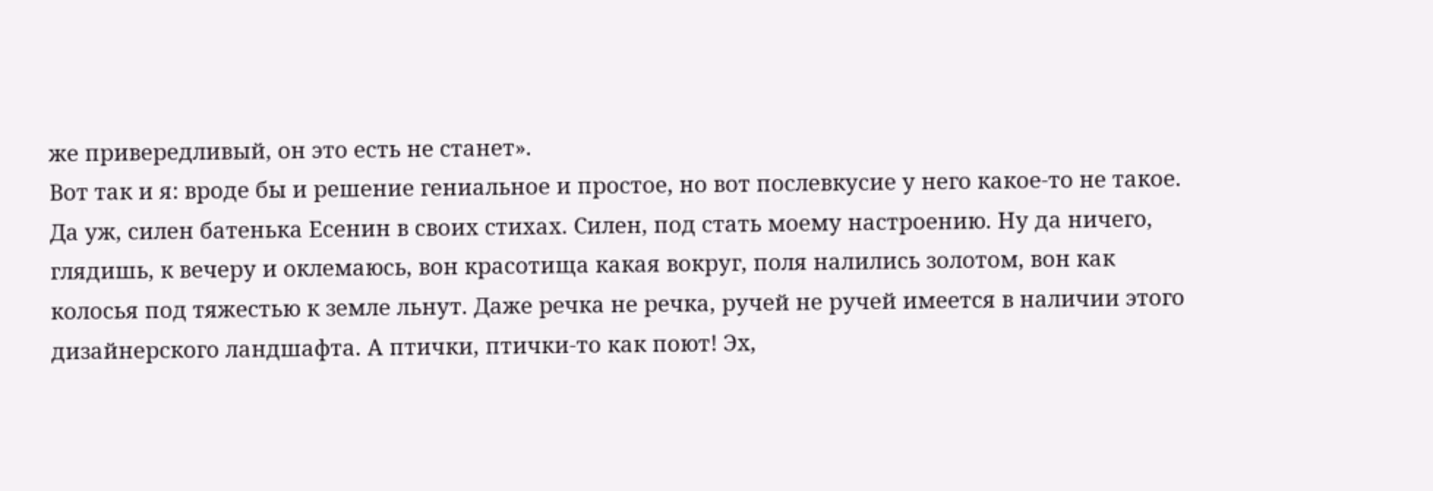же привередливый, он это есть не станет».
Вот так и я: вроде бы и решение гениальное и простое, но вот послевкусие у него какое-то не такое.
Да уж, силен батенька Есенин в своих стихах. Силен, под стать моему настроению. Ну да ничего, глядишь, к вечеру и оклемаюсь, вон красотища какая вокруг, поля налились золотом, вон как колосья под тяжестью к земле льнут. Даже речка не речка, ручей не ручей имеется в наличии этого дизайнерского ландшафта. А птички, птички-то как поют! Эх,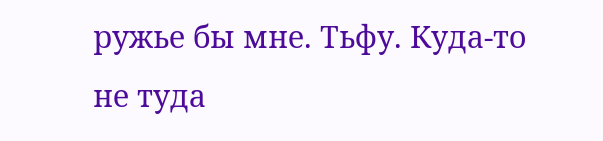ружье бы мне. Тьфу. Куда-то не туда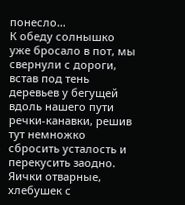понесло…
К обеду солнышко уже бросало в пот, мы свернули с дороги, встав под тень деревьев у бегущей вдоль нашего пути речки-канавки, решив тут немножко сбросить усталость и перекусить заодно. Яички отварные, хлебушек с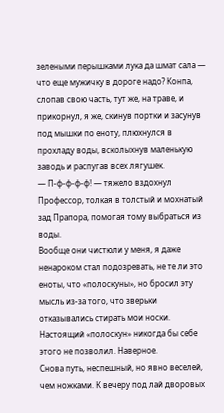зелеными перышками лука да шмат сала — что еще мужичку в дороге надо? Конпа, слопав свою часть, тут же, на траве, и прикорнул, я же, скинув портки и засунув под мышки по еноту, плюхнулся в прохладу воды, всколыхнув маленькую заводь и распугав всех лягушек.
— П-ф-ф-ф-ф! — тяжело вздохнул Профессор, толкая в толстый и мохнатый зад Прапора, помогая тому выбраться из воды.
Вообще они чистюли у меня, я даже ненароком стал подозревать, не те ли это еноты, что «полоскуны», но бросил эту мысль из-за того, что зверьки отказывались стирать мои носки. Настоящий «полоскун» никогда бы себе этого не позволил. Наверное.
Снова путь, неспешный, но явно веселей, чем ножками. К вечеру под лай дворовых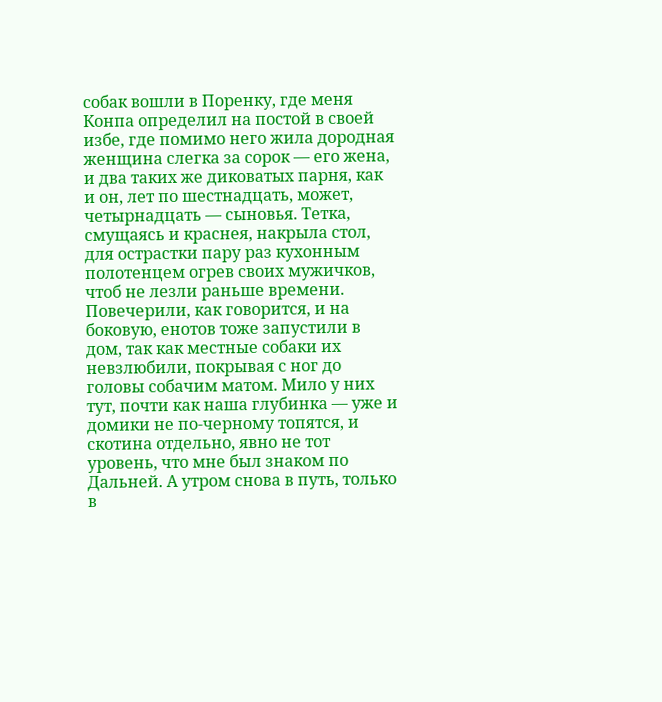собак вошли в Поренку, где меня Конпа определил на постой в своей избе, где помимо него жила дородная женщина слегка за сорок — его жена, и два таких же диковатых парня, как и он, лет по шестнадцать, может, четырнадцать — сыновья. Тетка, смущаясь и краснея, накрыла стол, для острастки пару раз кухонным полотенцем огрев своих мужичков, чтоб не лезли раньше времени. Повечерили, как говорится, и на боковую, енотов тоже запустили в дом, так как местные собаки их невзлюбили, покрывая с ног до головы собачим матом. Мило у них тут, почти как наша глубинка — уже и домики не по-черному топятся, и скотина отдельно, явно не тот уровень, что мне был знаком по Дальней. А утром снова в путь, только в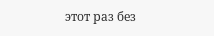этот раз без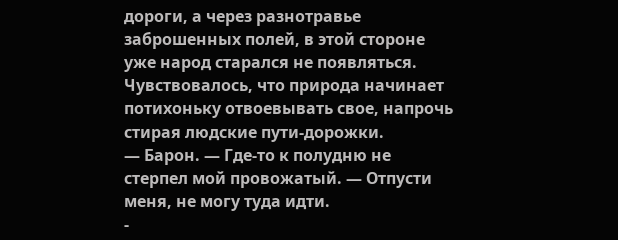дороги, а через разнотравье заброшенных полей, в этой стороне уже народ старался не появляться. Чувствовалось, что природа начинает потихоньку отвоевывать свое, напрочь стирая людские пути-дорожки.
— Барон. — Где-то к полудню не стерпел мой провожатый. — Отпусти меня, не могу туда идти.
-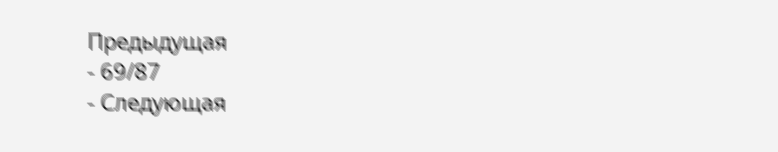Предыдущая
- 69/87
- Следующая